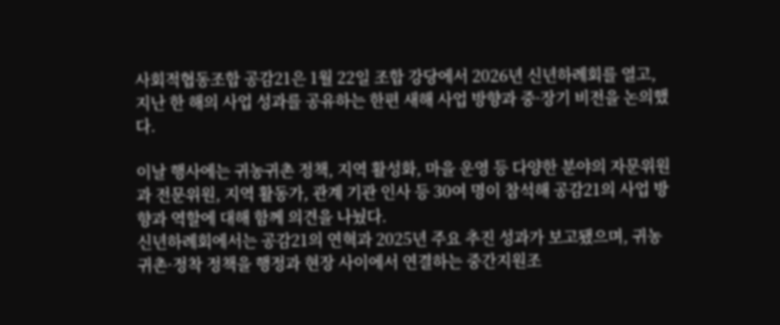사회적협동조합 공감21은 1월 22일 조합 강당에서 2026년 신년하례회를 열고, 지난 한 해의 사업 성과를 공유하는 한편 새해 사업 방향과 중·장기 비전을 논의했다.

이날 행사에는 귀농귀촌 정책, 지역 활성화, 마을 운영 등 다양한 분야의 자문위원과 전문위원, 지역 활동가, 관계 기관 인사 등 30여 명이 참석해 공감21의 사업 방향과 역할에 대해 함께 의견을 나눴다.
신년하례회에서는 공감21의 연혁과 2025년 주요 추진 성과가 보고됐으며, 귀농귀촌·정착 정책을 행정과 현장 사이에서 연결하는 중간지원조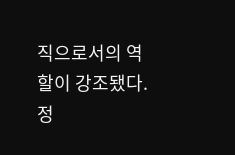직으로서의 역할이 강조됐다. 정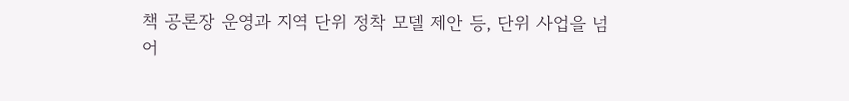책 공론장 운영과 지역 단위 정착 모델 제안 등, 단위 사업을 넘어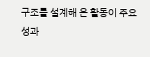구조를 설계해 온 활동이 주요 성과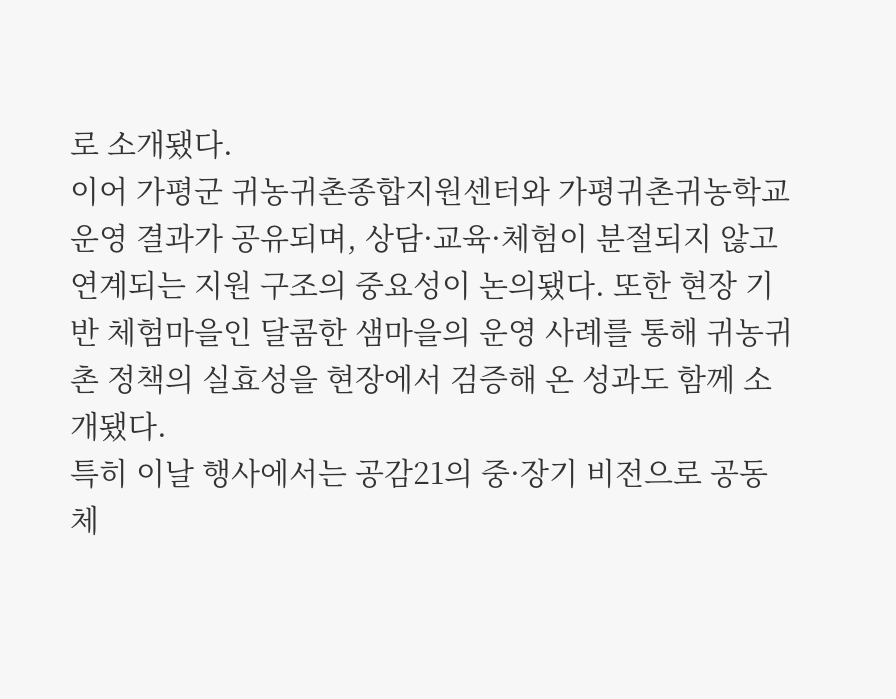로 소개됐다.
이어 가평군 귀농귀촌종합지원센터와 가평귀촌귀농학교 운영 결과가 공유되며, 상담·교육·체험이 분절되지 않고 연계되는 지원 구조의 중요성이 논의됐다. 또한 현장 기반 체험마을인 달콤한 샘마을의 운영 사례를 통해 귀농귀촌 정책의 실효성을 현장에서 검증해 온 성과도 함께 소개됐다.
특히 이날 행사에서는 공감21의 중·장기 비전으로 공동체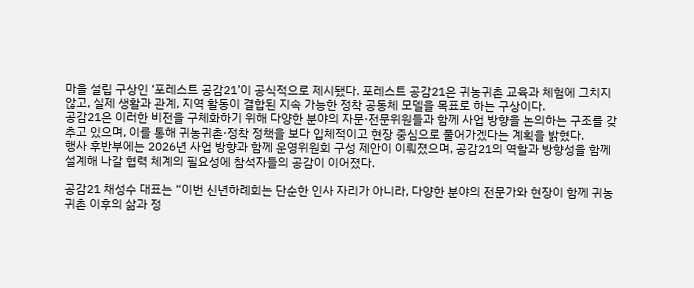마을 설립 구상인 ‘포레스트 공감21’이 공식적으로 제시됐다. 포레스트 공감21은 귀농귀촌 교육과 체험에 그치지 않고, 실제 생활과 관계, 지역 활동이 결합된 지속 가능한 정착 공동체 모델을 목표로 하는 구상이다.
공감21은 이러한 비전을 구체화하기 위해 다양한 분야의 자문·전문위원들과 함께 사업 방향을 논의하는 구조를 갖추고 있으며, 이를 통해 귀농귀촌·정착 정책을 보다 입체적이고 현장 중심으로 풀어가겠다는 계획을 밝혔다.
행사 후반부에는 2026년 사업 방향과 함께 운영위원회 구성 제안이 이뤄졌으며, 공감21의 역할과 방향성을 함께 설계해 나갈 협력 체계의 필요성에 참석자들의 공감이 이어졌다.

공감21 채성수 대표는 “이번 신년하례회는 단순한 인사 자리가 아니라, 다양한 분야의 전문가와 현장이 함께 귀농귀촌 이후의 삶과 정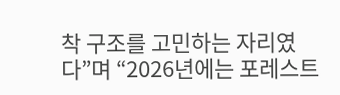착 구조를 고민하는 자리였다”며 “2026년에는 포레스트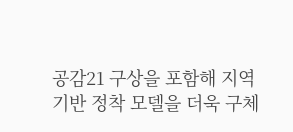공감21 구상을 포함해 지역 기반 정착 모델을 더욱 구체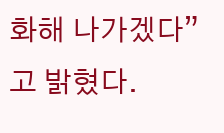화해 나가겠다”고 밝혔다.